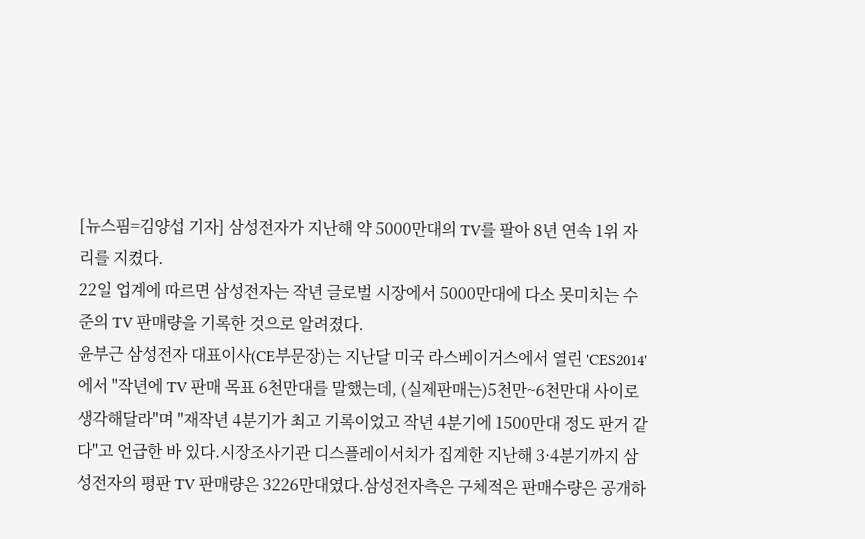[뉴스핌=김양섭 기자] 삼성전자가 지난해 약 5000만대의 TV를 팔아 8년 연속 1위 자리를 지켰다.
22일 업계에 따르면 삼성전자는 작년 글로벌 시장에서 5000만대에 다소 못미치는 수준의 TV 판매량을 기록한 것으로 알려졌다.
윤부근 삼성전자 대표이사(CE부문장)는 지난달 미국 라스베이거스에서 열린 'CES2014'에서 "작년에 TV 판매 목표 6천만대를 말했는데, (실제판매는)5천만~6천만대 사이로 생각해달라"며 "재작년 4분기가 최고 기록이었고 작년 4분기에 1500만대 정도 판거 같다"고 언급한 바 있다.시장조사기관 디스플레이서치가 집계한 지난해 3·4분기까지 삼성전자의 평판 TV 판매량은 3226만대였다.삼성전자측은 구체적은 판매수량은 공개하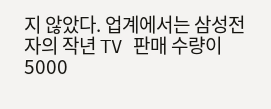지 않았다. 업계에서는 삼성전자의 작년 TV 판매 수량이5000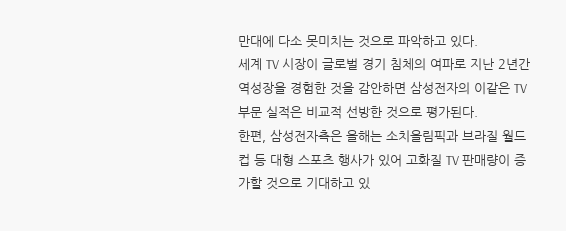만대에 다소 못미치는 것으로 파악하고 있다.
세계 TV 시장이 글로벌 경기 침체의 여파로 지난 2년간 역성장을 경험한 것을 감안하면 삼성전자의 이같은 TV 부문 실적은 비교적 선방한 것으로 평가된다.
한편, 삼성전자측은 올해는 소치올림픽과 브라질 월드컵 등 대형 스포츠 행사가 있어 고화질 TV 판매량이 증가할 것으로 기대하고 있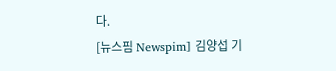다.
[뉴스핌 Newspim] 김양섭 기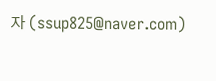자 (ssup825@naver.com)